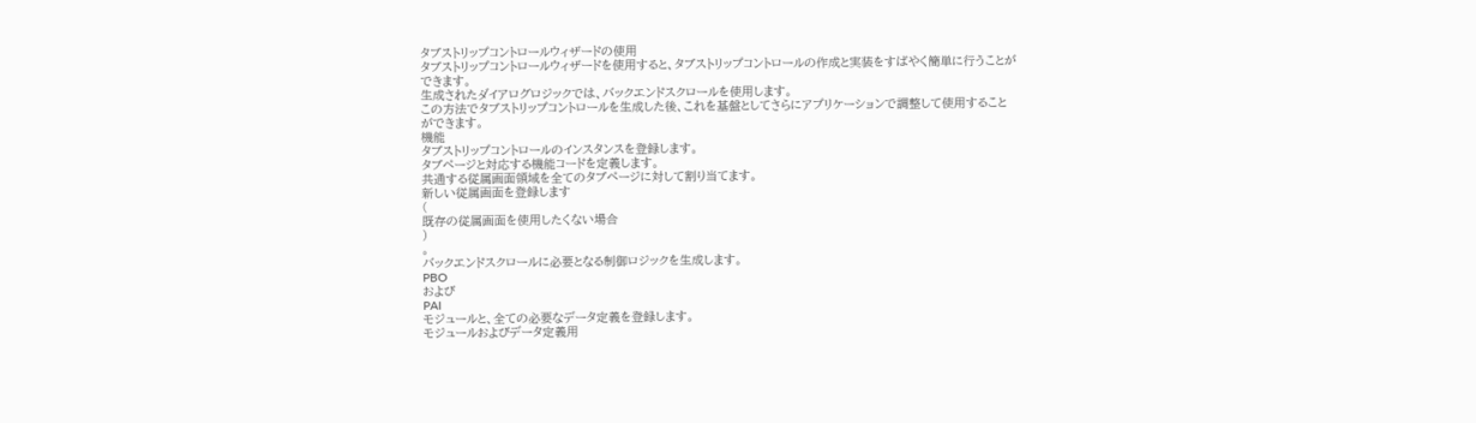タブストリップコントロールウィザードの使用
タブストリップコントロールウィザードを使用すると、タブストリップコントロールの作成と実装をすばやく簡単に行うことができます。
生成されたダイアログロジックでは、バックエンドスクロールを使用します。
この方法でタブストリップコントロールを生成した後、これを基盤としてさらにアプリケーションで調整して使用することができます。
機能
タブストリップコントロールのインスタンスを登録します。
タブページと対応する機能コードを定義します。
共通する従属画面領域を全てのタブページに対して割り当てます。
新しい従属画面を登録します
(
既存の従属画面を使用したくない場合
)
。
バックエンドスクロールに必要となる制御ロジックを生成します。
PBO
および
PAI
モジュールと、全ての必要なデータ定義を登録します。
モジュールおよびデータ定義用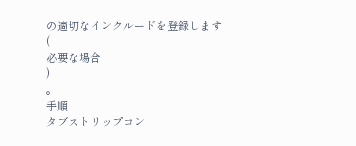の適切なインクルードを登録します
(
必要な場合
)
。
手順
タブストリップコン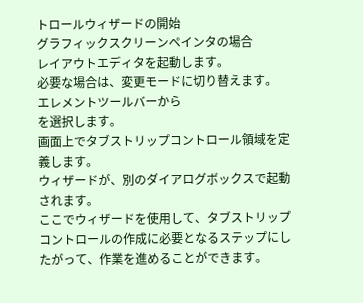トロールウィザードの開始
グラフィックスクリーンペインタの場合
レイアウトエディタを起動します。
必要な場合は、変更モードに切り替えます。
エレメントツールバーから
を選択します。
画面上でタブストリップコントロール領域を定義します。
ウィザードが、別のダイアログボックスで起動されます。
ここでウィザードを使用して、タブストリップコントロールの作成に必要となるステップにしたがって、作業を進めることができます。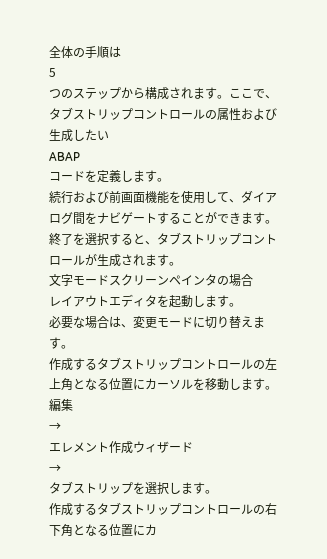全体の手順は
5
つのステップから構成されます。ここで、タブストリップコントロールの属性および生成したい
ABAP
コードを定義します。
続行および前画面機能を使用して、ダイアログ間をナビゲートすることができます。
終了を選択すると、タブストリップコントロールが生成されます。
文字モードスクリーンペインタの場合
レイアウトエディタを起動します。
必要な場合は、変更モードに切り替えます。
作成するタブストリップコントロールの左上角となる位置にカーソルを移動します。
編集
→
エレメント作成ウィザード
→
タブストリップを選択します。
作成するタブストリップコントロールの右下角となる位置にカ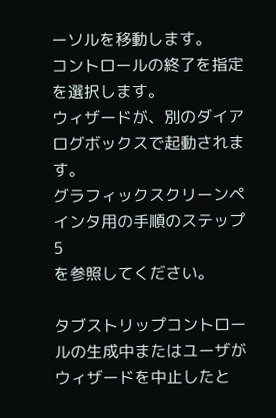ーソルを移動します。
コントロールの終了を指定を選択します。
ウィザードが、別のダイアログボックスで起動されます。
グラフィックスクリーンペインタ用の手順のステップ
5
を参照してください。

タブストリップコントロールの生成中またはユーザがウィザードを中止したと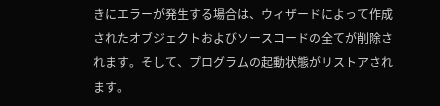きにエラーが発生する場合は、ウィザードによって作成されたオブジェクトおよびソースコードの全てが削除されます。そして、プログラムの起動状態がリストアされます。